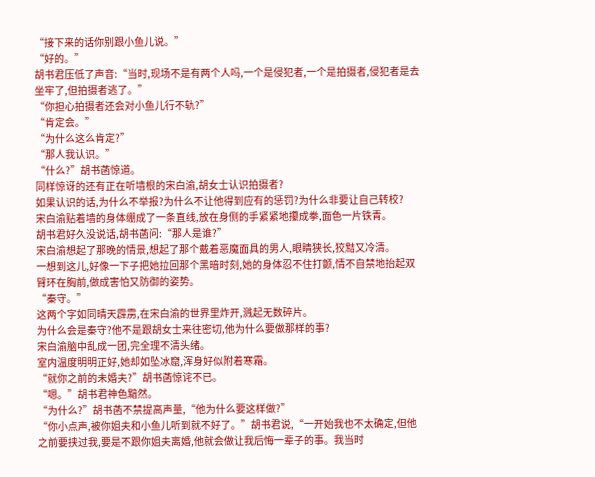“接下来的话你别跟小鱼儿说。”
“好的。”
胡书君压低了声音:“当时,现场不是有两个人吗,一个是侵犯者,一个是拍摄者,侵犯者是去坐牢了,但拍摄者逃了。”
“你担心拍摄者还会对小鱼儿行不轨?”
“肯定会。”
“为什么这么肯定?”
“那人我认识。”
“什么?”胡书菡惊道。
同样惊讶的还有正在听墙根的宋白渝,胡女士认识拍摄者?
如果认识的话,为什么不举报?为什么不让他得到应有的惩罚?为什么非要让自己转校?
宋白渝贴着墙的身体绷成了一条直线,放在身侧的手紧紧地攥成拳,面色一片铁青。
胡书君好久没说话,胡书菡问:“那人是谁?”
宋白渝想起了那晚的情景,想起了那个戴着恶魔面具的男人,眼睛狭长,狡黠又冷清。
一想到这儿,好像一下子把她拉回那个黑暗时刻,她的身体忍不住打颤,情不自禁地抬起双臂环在胸前,做成害怕又防御的姿势。
“秦守。”
这两个字如同晴天霹雳,在宋白渝的世界里炸开,溅起无数碎片。
为什么会是秦守?他不是跟胡女士来往密切,他为什么要做那样的事?
宋白渝脑中乱成一团,完全理不清头绪。
室内温度明明正好,她却如坠冰窟,浑身好似附着寒霜。
“就你之前的未婚夫?”胡书菡惊诧不已。
“嗯。”胡书君神色黯然。
“为什么?”胡书菡不禁提高声量,“他为什么要这样做?”
“你小点声,被你姐夫和小鱼儿听到就不好了。”胡书君说,“一开始我也不太确定,但他之前要挟过我,要是不跟你姐夫离婚,他就会做让我后悔一辈子的事。我当时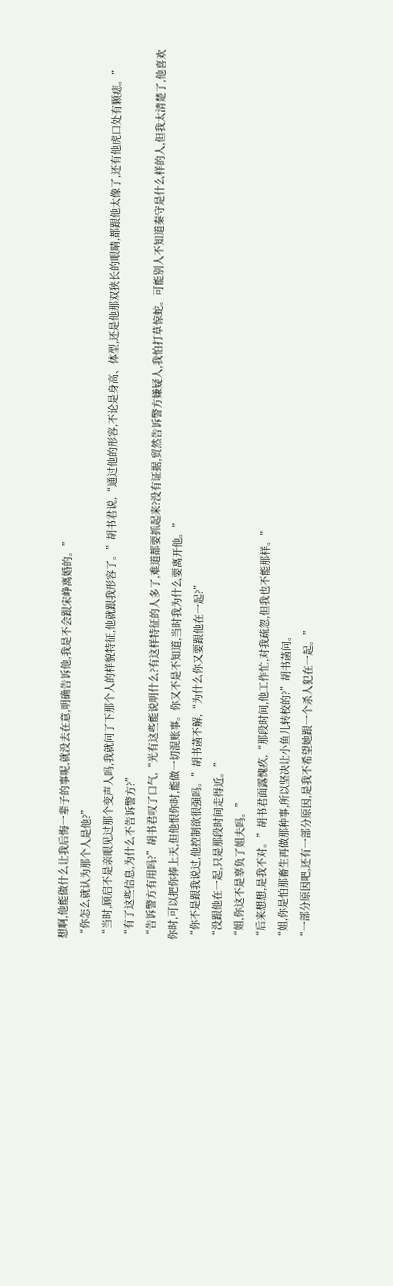想啊,他能做什么让我后悔一辈子的事呢,就没去在意,明确告诉他,我是不会跟宋峥离婚的。”
“你怎么就认为那个人是他?”
“当时,顾启不是亲眼见过那个变声人吗,我就问了下那个人的样貌特征,他就跟我形容了。”胡书君说,“通过他的形容,不论是身高、体型,还是他那双狭长的眼睛,都跟他太像了,还有他虎口处有颗痣。”
“有了这些信息,为什么不告诉警方?”
“告诉警方有用吗?”胡书君叹了口气,“光有这些能说明什么?有这样特征的人多了,难道都要抓起来?没有证据,贸然告诉警方嫌疑人,我怕打草惊蛇。可能别人不知道秦守是什么样的人,但我太清楚了,他喜欢你时,可以把你捧上天,但他恨你时,能做一切混账事。你又不是不知道,当时我为什么要离开他。”
“你不是跟我说过,他控制欲很强吗。”胡书菡不解,“为什么你又要跟他在一起?”
“没跟他在一起,只是那段时间走得近。”
“姐,你这不是辜负了姐夫吗。”
“后来想想,是我不对。”胡书君面露愧疚,“那段时间,他工作忙,对我疏忽,但我也不能那样。”
“姐,你是怕那畜生再做那种事,所以坚决让小鱼儿转校的?”胡书菡问。
“一部分原因吧,还有一部分原因,是我不希望她跟一个杀人犯在一起。”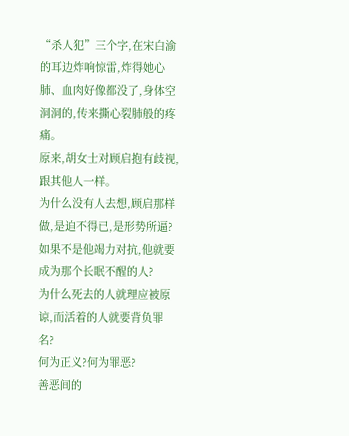“杀人犯”三个字,在宋白渝的耳边炸响惊雷,炸得她心肺、血肉好像都没了,身体空洞洞的,传来撕心裂肺般的疼痛。
原来,胡女士对顾启抱有歧视,跟其他人一样。
为什么没有人去想,顾启那样做,是迫不得已,是形势所逼?如果不是他竭力对抗,他就要成为那个长眠不醒的人?
为什么死去的人就理应被原谅,而活着的人就要背负罪名?
何为正义?何为罪恶?
善恶间的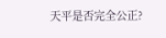天平是否完全公正?